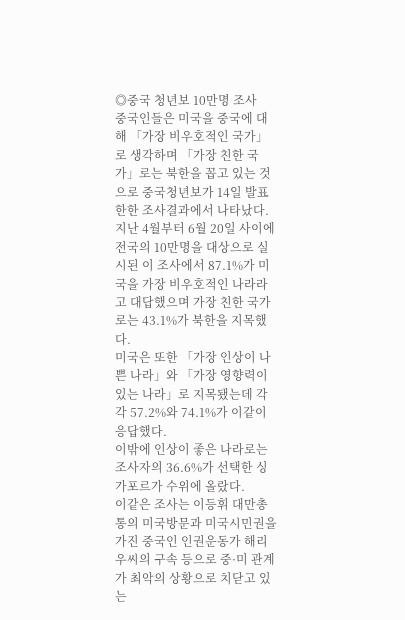◎중국 청년보 10만명 조사
중국인들은 미국을 중국에 대해 「가장 비우호적인 국가」로 생각하며 「가장 친한 국가」로는 북한을 꼽고 있는 것으로 중국청년보가 14일 발표한한 조사결과에서 나타났다.
지난 4월부터 6월 20일 사이에 전국의 10만명을 대상으로 실시된 이 조사에서 87.1%가 미국을 가장 비우호적인 나라라고 대답했으며 가장 친한 국가로는 43.1%가 북한을 지목했다.
미국은 또한 「가장 인상이 나쁜 나라」와 「가장 영향력이 있는 나라」로 지목됐는데 각각 57.2%와 74.1%가 이같이 응답했다.
이밖에 인상이 좋은 나라로는 조사자의 36.6%가 선택한 싱가포르가 수위에 올랐다.
이같은 조사는 이등휘 대만총통의 미국방문과 미국시민권을 가진 중국인 인권운동가 해리 우씨의 구속 등으로 중·미 관계가 최악의 상황으로 치닫고 있는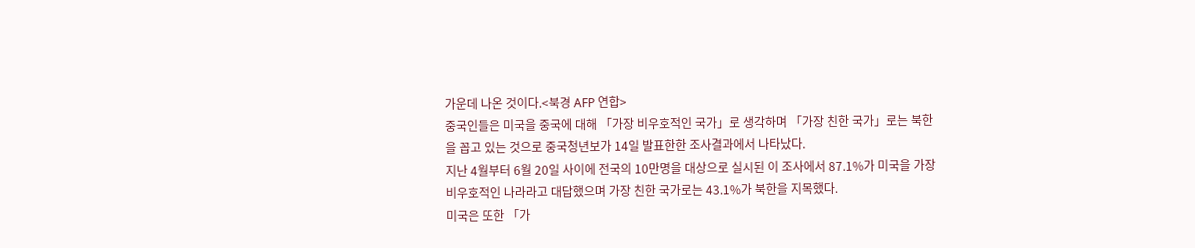가운데 나온 것이다.<북경 AFP 연합>
중국인들은 미국을 중국에 대해 「가장 비우호적인 국가」로 생각하며 「가장 친한 국가」로는 북한을 꼽고 있는 것으로 중국청년보가 14일 발표한한 조사결과에서 나타났다.
지난 4월부터 6월 20일 사이에 전국의 10만명을 대상으로 실시된 이 조사에서 87.1%가 미국을 가장 비우호적인 나라라고 대답했으며 가장 친한 국가로는 43.1%가 북한을 지목했다.
미국은 또한 「가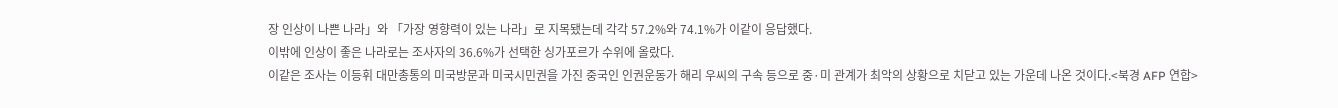장 인상이 나쁜 나라」와 「가장 영향력이 있는 나라」로 지목됐는데 각각 57.2%와 74.1%가 이같이 응답했다.
이밖에 인상이 좋은 나라로는 조사자의 36.6%가 선택한 싱가포르가 수위에 올랐다.
이같은 조사는 이등휘 대만총통의 미국방문과 미국시민권을 가진 중국인 인권운동가 해리 우씨의 구속 등으로 중·미 관계가 최악의 상황으로 치닫고 있는 가운데 나온 것이다.<북경 AFP 연합>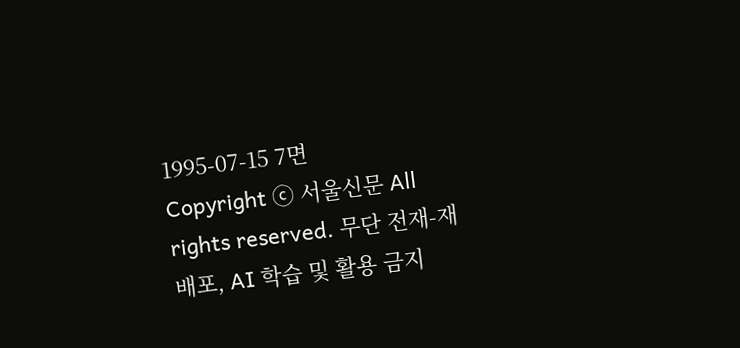1995-07-15 7면
Copyright ⓒ 서울신문 All rights reserved. 무단 전재-재배포, AI 학습 및 활용 금지